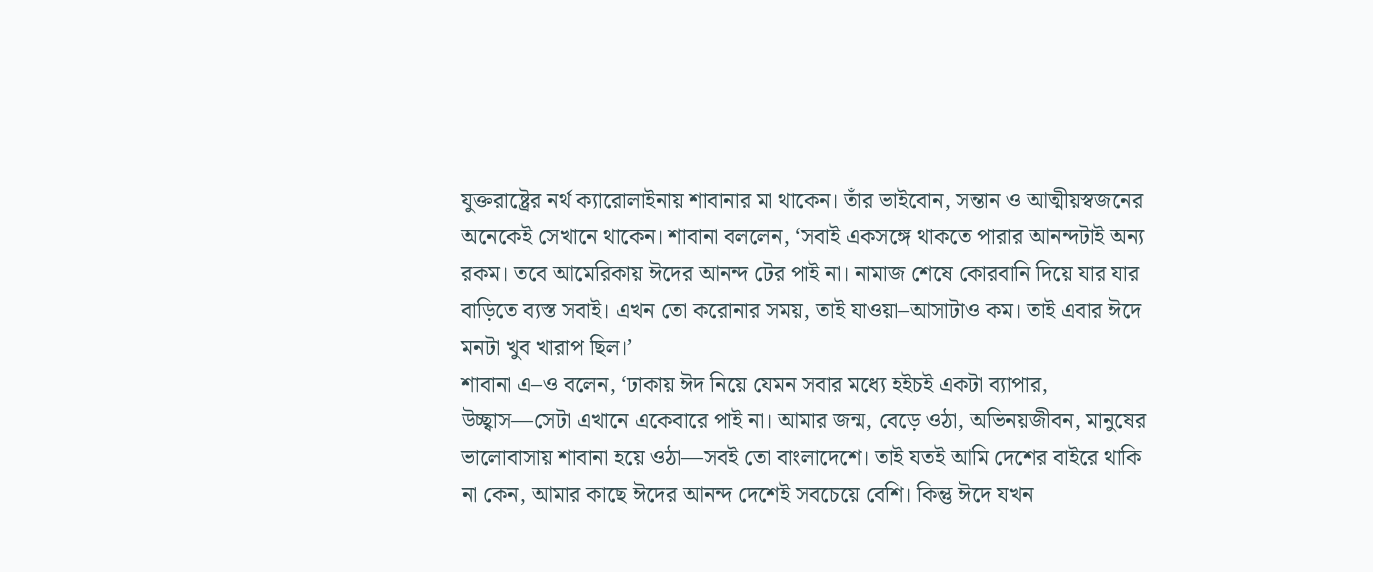যুক্তরাষ্ট্রের নর্থ ক্যারোলাইনায় শাবানার মা থাকেন। তাঁর ভাইবোন, সন্তান ও আত্মীয়স্বজনের অনেকেই সেখানে থাকেন। শাবানা বললেন, ‘সবাই একসঙ্গে থাকতে পারার আনন্দটাই অন্য রকম। তবে আমেরিকায় ঈদের আনন্দ টের পাই না। নামাজ শেষে কোরবানি দিয়ে যার যার বাড়িতে ব্যস্ত সবাই। এখন তো করোনার সময়, তাই যাওয়া–আসাটাও কম। তাই এবার ঈদে মনটা খুব খারাপ ছিল।’
শাবানা এ–ও বলেন, ‘ঢাকায় ঈদ নিয়ে যেমন সবার মধ্যে হইচই একটা ব্যাপার, উচ্ছ্বাস—সেটা এখানে একেবারে পাই না। আমার জন্ম, বেড়ে ওঠা, অভিনয়জীবন, মানুষের ভালোবাসায় শাবানা হয়ে ওঠা—সবই তো বাংলাদেশে। তাই যতই আমি দেশের বাইরে থাকি না কেন, আমার কাছে ঈদের আনন্দ দেশেই সবচেয়ে বেশি। কিন্তু ঈদে যখন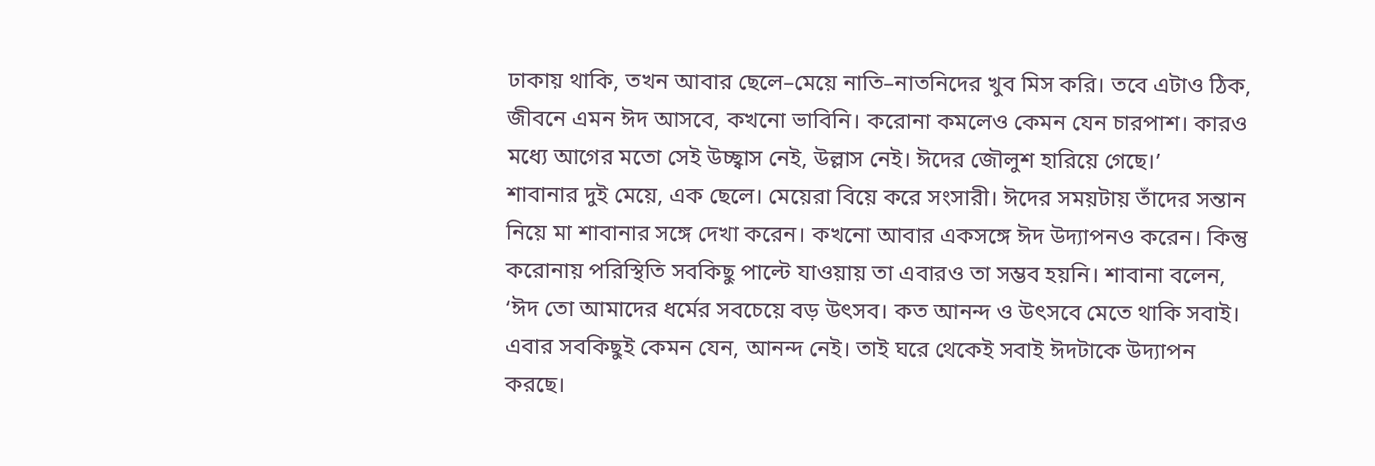ঢাকায় থাকি, তখন আবার ছেলে–মেয়ে নাতি–নাতনিদের খুব মিস করি। তবে এটাও ঠিক, জীবনে এমন ঈদ আসবে, কখনো ভাবিনি। করোনা কমলেও কেমন যেন চারপাশ। কারও মধ্যে আগের মতো সেই উচ্ছ্বাস নেই, উল্লাস নেই। ঈদের জৌলুশ হারিয়ে গেছে।’
শাবানার দুই মেয়ে, এক ছেলে। মেয়েরা বিয়ে করে সংসারী। ঈদের সময়টায় তাঁদের সন্তান নিয়ে মা শাবানার সঙ্গে দেখা করেন। কখনো আবার একসঙ্গে ঈদ উদ্যাপনও করেন। কিন্তু করোনায় পরিস্থিতি সবকিছু পাল্টে যাওয়ায় তা এবারও তা সম্ভব হয়নি। শাবানা বলেন, ‘ঈদ তো আমাদের ধর্মের সবচেয়ে বড় উৎসব। কত আনন্দ ও উৎসবে মেতে থাকি সবাই। এবার সবকিছুই কেমন যেন, আনন্দ নেই। তাই ঘরে থেকেই সবাই ঈদটাকে উদ্যাপন করছে।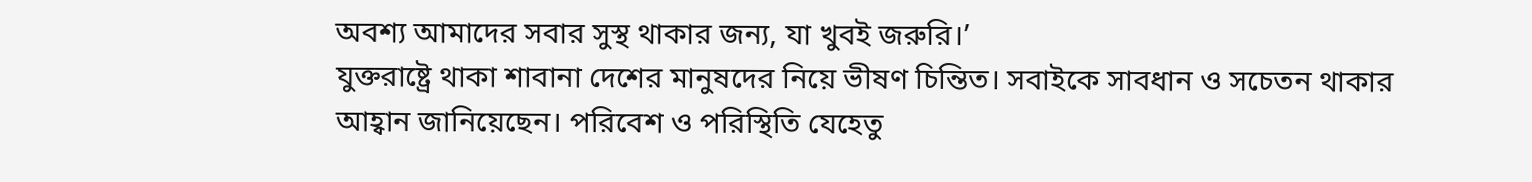অবশ্য আমাদের সবার সুস্থ থাকার জন্য, যা খুবই জরুরি।’
যুক্তরাষ্ট্রে থাকা শাবানা দেশের মানুষদের নিয়ে ভীষণ চিন্তিত। সবাইকে সাবধান ও সচেতন থাকার আহ্বান জানিয়েছেন। পরিবেশ ও পরিস্থিতি যেহেতু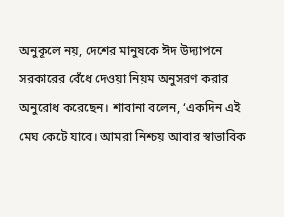অনুকূলে নয়, দেশের মানুষকে ঈদ উদ্যাপনে সরকারের বেঁধে দেওয়া নিয়ম অনুসরণ করার অনুরোধ করেছেন। শাবানা বলেন, ‘একদিন এই মেঘ কেটে যাবে। আমরা নিশ্চয় আবার স্বাভাবিক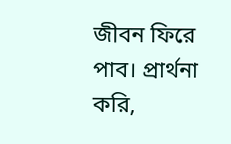জীবন ফিরে পাব। প্রার্থনা করি,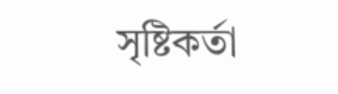সৃষ্টিকর্তা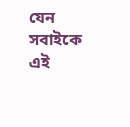যেন সবাইকে এই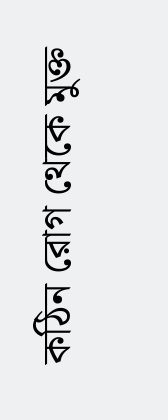কঠিন রোগ থেকে মুক্ত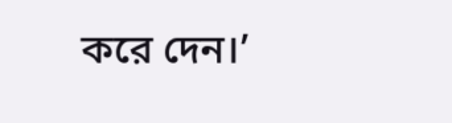করে দেন।’